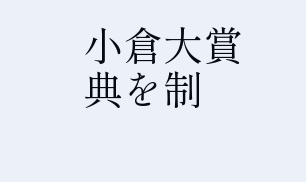小倉大賞典を制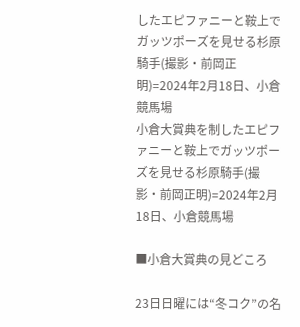したエピファニーと鞍上でガッツポーズを見せる杉原騎手(撮影・前岡正明)=2024年2月18日、小倉競馬場
小倉大賞典を制したエピファニーと鞍上でガッツポーズを見せる杉原騎手(撮影・前岡正明)=2024年2月18日、小倉競馬場

■小倉大賞典の見どころ

23日日曜には“冬コク”の名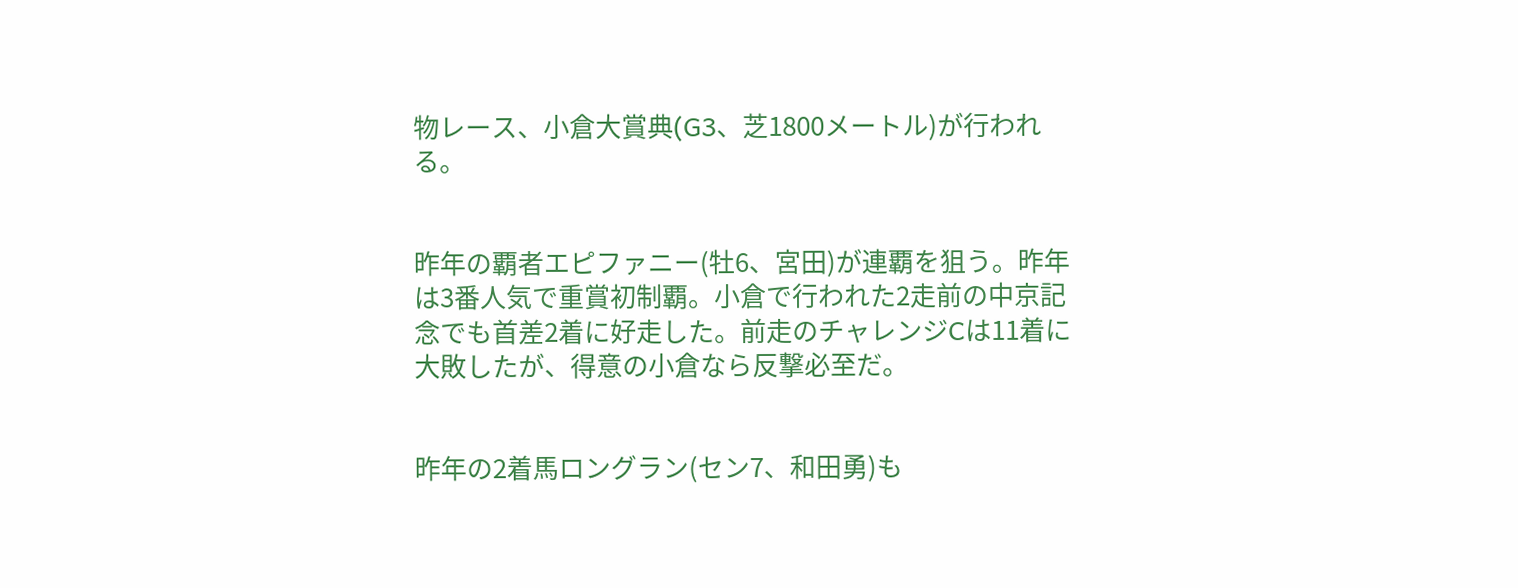物レース、小倉大賞典(G3、芝1800メートル)が行われる。


昨年の覇者エピファニー(牡6、宮田)が連覇を狙う。昨年は3番人気で重賞初制覇。小倉で行われた2走前の中京記念でも首差2着に好走した。前走のチャレンジCは11着に大敗したが、得意の小倉なら反撃必至だ。


昨年の2着馬ロングラン(セン7、和田勇)も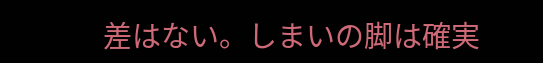差はない。しまいの脚は確実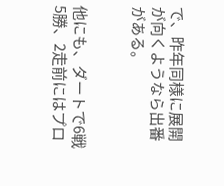で、昨年同様に展開が向くようなら出番がある。


他にも、ダートで6戦5勝、2走前にはプロ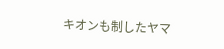キオンも制したヤマ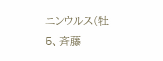ニンウルス(牡5、斉藤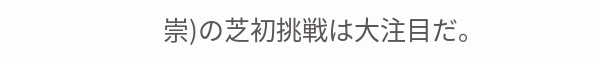崇)の芝初挑戦は大注目だ。